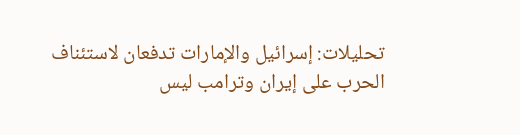تحليلات: إسرائيل والإمارات تدفعان لاستئناف الحرب على إيران وترامب ليس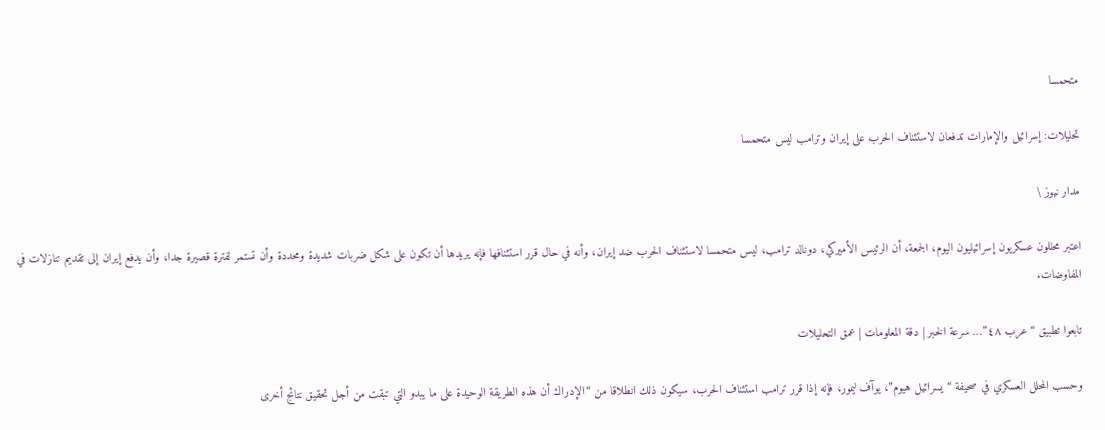متحمسا

تحليلات: إسرائيل والإمارات تدفعان لاستئناف الحرب على إيران وترامب ليس متحمسا

مدار نيوز \

اعتبر محللون عسكريون إسرائيليون اليوم، الجمعة، أن الرئيس الأميركي، دونالد ترامب، ليس متحمسا لاستئناف الحرب ضد إيران، وأنه في حال قرر استئنافها فإنه يريدها أن تكون على شكل ضربات شديدة ومحددة وأن تستمر لفترة قصيرة جدا، وأن يدفع إيران إلى تقديم تنازلات في المفاوضات.

تابعوا تطبيق “عرب ٤٨”… سرعة الخبر | دقة المعلومات | عمق التحليلات

وحسب المحلل العسكري في صحيفة “يسرائيل هيوم”، يوآف ليمور، فإنه إذا قرر ترامب استئناف الحرب، سيكون ذلك انطلاقا من “الإدراك أن هذه الطريقة الوحيدة على ما يبدو التي تبقت من أجل تحقيق نتائج أخرى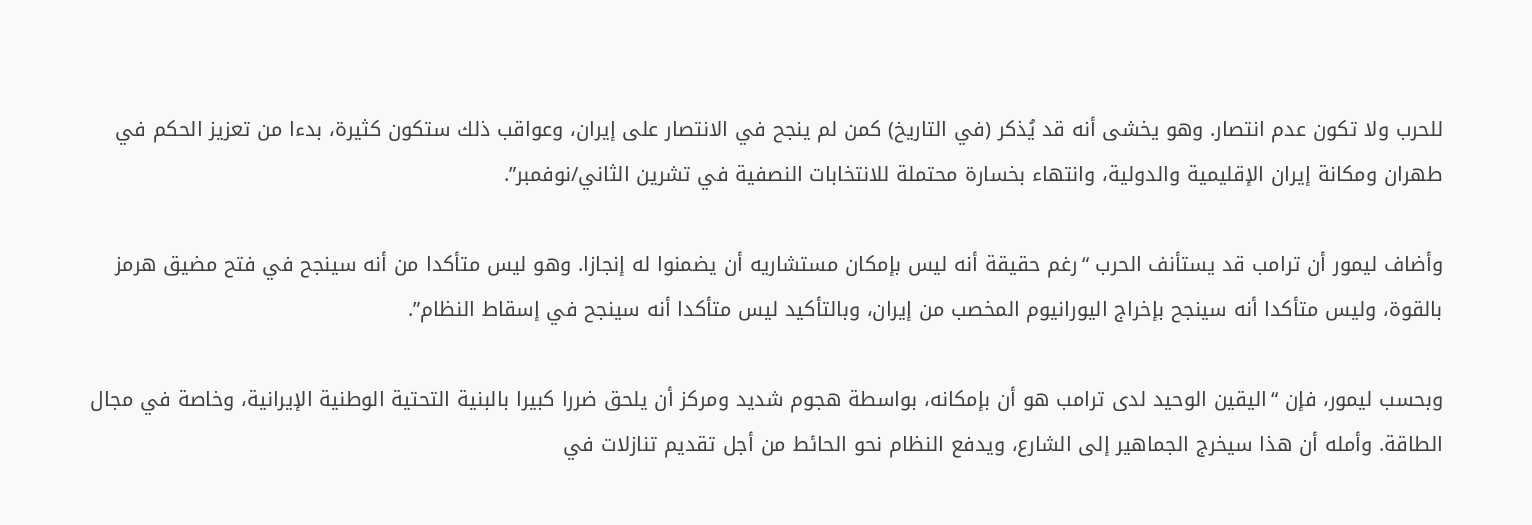للحرب ولا تكون عدم انتصار. وهو يخشى أنه قد يُذكر (في التاريخ) كمن لم ينجح في الانتصار على إيران، وعواقب ذلك ستكون كثيرة، بدءا من تعزيز الحكم في طهران ومكانة إيران الإقليمية والدولية، وانتهاء بخسارة محتملة للانتخابات النصفية في تشرين الثاني/نوفمبر”.

وأضاف ليمور أن ترامب قد يستأنف الحرب “رغم حقيقة أنه ليس بإمكان مستشاريه أن يضمنوا له إنجازا. وهو ليس متأكدا من أنه سينجح في فتح مضيق هرمز بالقوة، وليس متأكدا أنه سينجح بإخراج اليورانيوم المخصب من إيران، وبالتأكيد ليس متأكدا أنه سينجح في إسقاط النظام”.

وبحسب ليمور، فإن “اليقين الوحيد لدى ترامب هو أن بإمكانه، بواسطة هجوم شديد ومركز أن يلحق ضررا كبيرا بالبنية التحتية الوطنية الإيرانية، وخاصة في مجال الطاقة. وأمله أن هذا سيخرج الجماهير إلى الشارع، ويدفع النظام نحو الحائط من أجل تقديم تنازلات في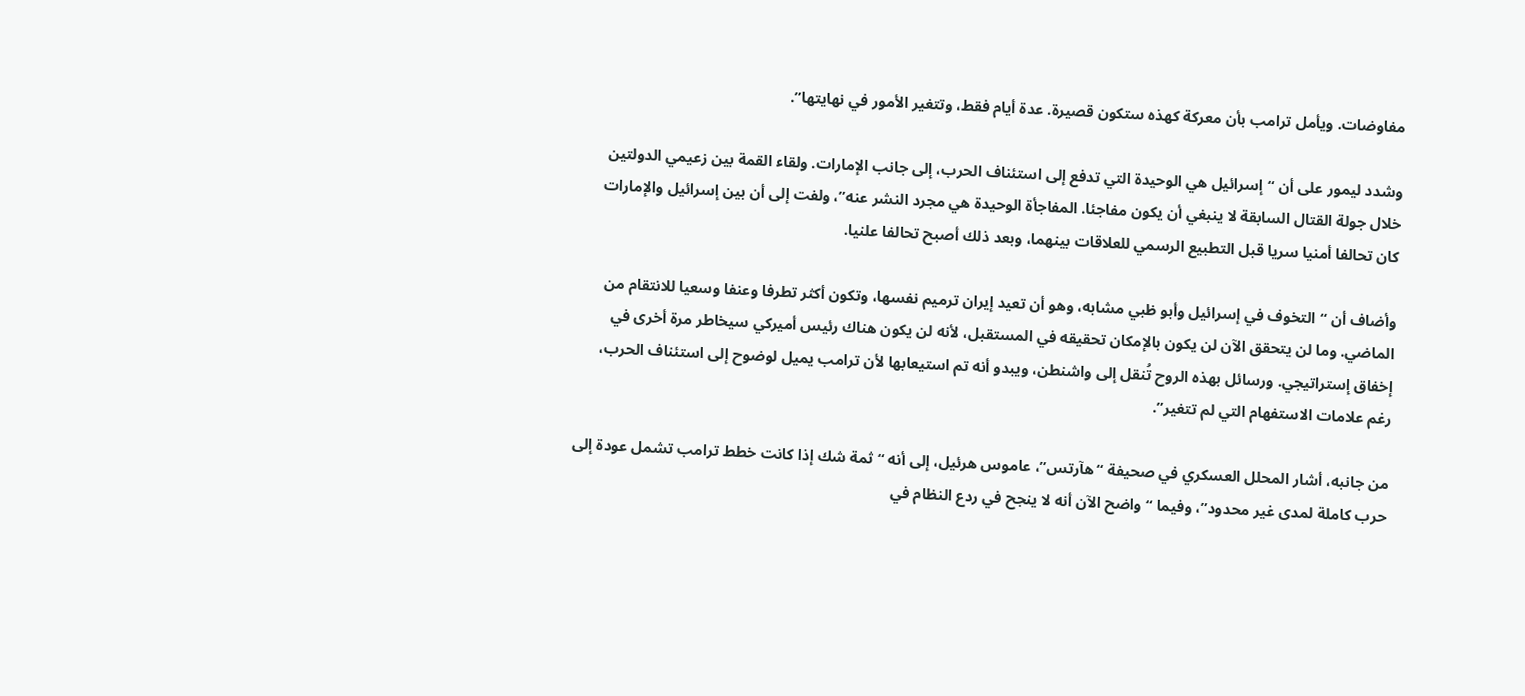مفاوضات. ويأمل ترامب بأن معركة كهذه ستكون قصيرة. عدة أيام فقط، وتتغير الأمور في نهايتها”.

وشدد ليمور على أن “إسرائيل هي الوحيدة التي تدفع إلى استئناف الحرب، إلى جانب الإمارات. ولقاء القمة بين زعيمي الدولتين خلال جولة القتال السابقة لا ينبغي أن يكون مفاجئا. المفاجأة الوحيدة هي مجرد النشر عنه”، ولفت إلى أن بين إسرائيل والإمارات كان تحالفا أمنيا سريا قبل التطبيع الرسمي للعلاقات بينهما، وبعد ذلك أصبح تحالفا علنيا.

وأضاف أن “التخوف في إسرائيل وأبو ظبي مشابه، وهو أن تعيد إيران ترميم نفسها، وتكون أكثر تطرفا وعنفا وسعيا للانتقام من الماضي. وما لن يتحقق الآن لن يكون بالإمكان تحقيقه في المستقبل، لأنه لن يكون هناك رئيس أميركي سيخاطر مرة أخرى في إخفاق إستراتيجي. ورسائل بهذه الروح تُنقل إلى واشنطن، ويبدو أنه تم استيعابها لأن ترامب يميل لوضوح إلى استئناف الحرب، رغم علامات الاستفهام التي لم تتغير”.

من جانبه، أشار المحلل العسكري في صحيفة “هآرتس”، عاموس هرئيل، إلى أنه “ثمة شك إذا كانت خطط ترامب تشمل عودة إلى حرب كاملة لمدى غير محدود”، وفيما “واضح الآن أنه لا ينجح في ردع النظام في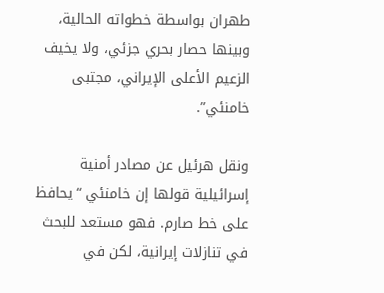طهران بواسطة خطواته الحالية، وبينها حصار بحري جزئي، ولا يخيف الزعيم الأعلى الإيراني، مجتبى خامنئي”.

ونقل هرئيل عن مصادر أمنية إسرائيلية قولها إن خامنئي “يحافظ على خط صارم. فهو مستعد للبحث في تنازلات إيرانية، لكن في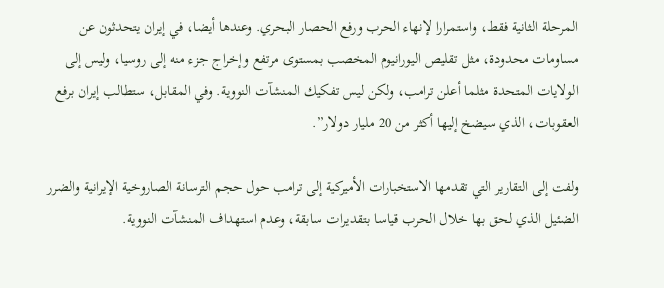المرحلة الثانية فقط، واستمرارا لإنهاء الحرب ورفع الحصار البحري. وعندها أيضا، في إيران يتحدثون عن مساومات محدودة، مثل تقليص اليورانيوم المخصب بمستوى مرتفع وإخراج جزء منه إلى روسيا، وليس إلى الولايات المتحدة مثلما أعلن ترامب، ولكن ليس تفكيك المنشآت النووية. وفي المقابل، ستطالب إيران برفع العقوبات، الذي سيضخ إليها أكثر من 20 مليار دولار”.

ولفت إلى التقارير التي تقدمها الاستخبارات الأميركية إلى ترامب حول حجم الترسانة الصاروخية الإيرانية والضرر الضئيل الذي لحق بها خلال الحرب قياسا بتقديرات سابقة، وعدم استهداف المنشآت النووية.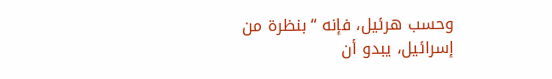وحسب هرئيل، فإنه “بنظرة من إسرائيل، يبدو أن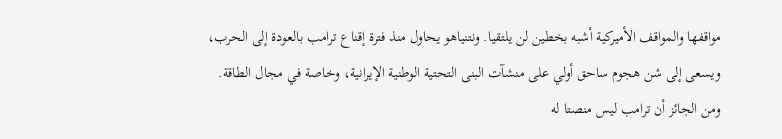مواقفها والمواقف الأميركية أشبه بخطين لن يلتقيا. ونتنياهو يحاول منذ فترة إقناع ترامب بالعودة إلى الحرب، ويسعى إلى شن هجوم ساحق أولي على منشآت البنى التحتية الوطنية الإيرانية، وخاصة في مجال الطاقة. ومن الجائز أن ترامب ليس منصتا له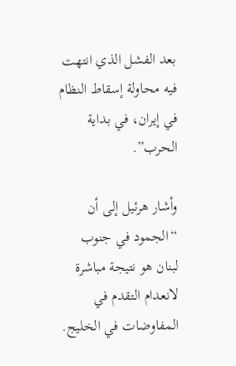بعد الفشل الذي انتهت فيه محاولة إسقاط النظام في إيران، في بداية الحرب”.

وأشار هرئيل إلى أن “الجمود في جنوب لبنان هو نتيجة مباشرة لانعدام التقدم في المفاوضات في الخليج.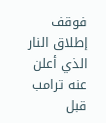فوقف إطلاق النار الذي أعلن عنه ترامب قبل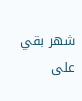شهر بقي على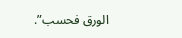الورق فحسب”.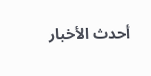أحدث الأخبار